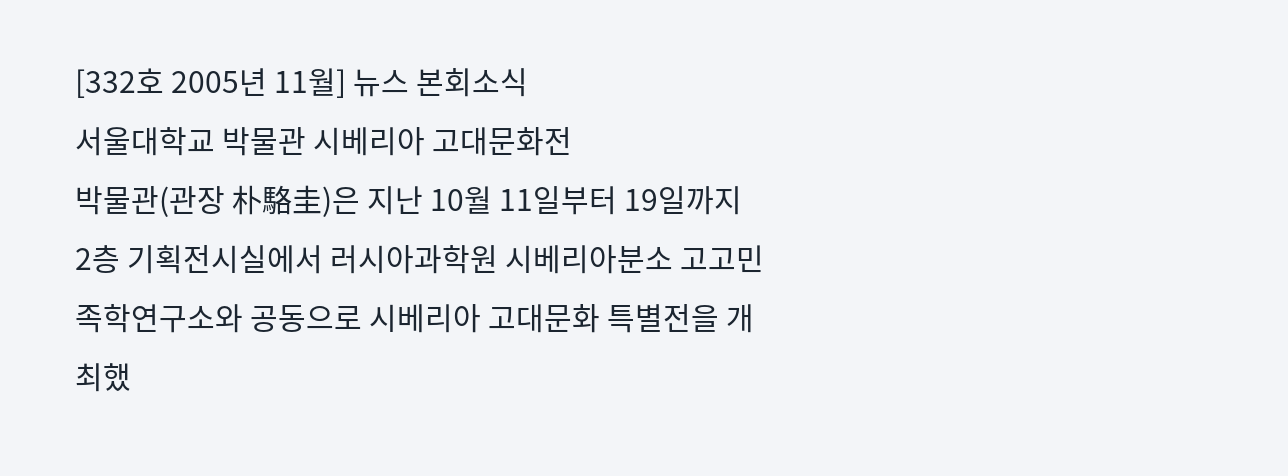[332호 2005년 11월] 뉴스 본회소식
서울대학교 박물관 시베리아 고대문화전
박물관(관장 朴駱圭)은 지난 10월 11일부터 19일까지 2층 기획전시실에서 러시아과학원 시베리아분소 고고민족학연구소와 공동으로 시베리아 고대문화 특별전을 개최했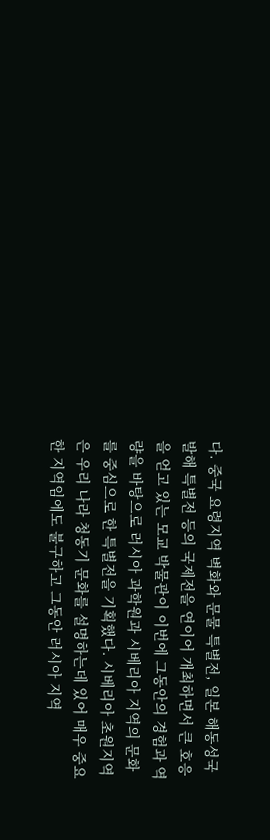다. 중국 요령지역 벽화와 문물 특별전, 일본 해동성국 발해 특별전 등의 국제전을 연이어 개최하면서 큰 호응을 얻고 있는 모교 박물관이 이번에 그동안의 경험과 역량을 바탕으로 러시아 과학원과 시베리아 지역의 문화를 중심으로 한 특별전을 기획했다. 시베리아 초원지역은 우리 나라 청동기 문화를 설명하는데 있어 매우 중요한 지역임에도 불구하고 그동안 러시아 지역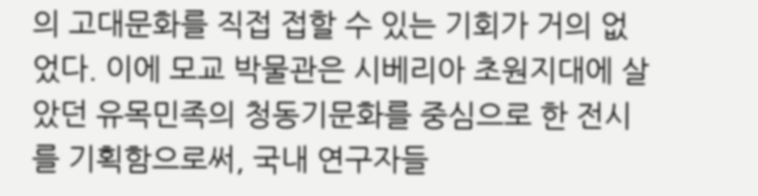의 고대문화를 직접 접할 수 있는 기회가 거의 없었다. 이에 모교 박물관은 시베리아 초원지대에 살았던 유목민족의 청동기문화를 중심으로 한 전시를 기획함으로써, 국내 연구자들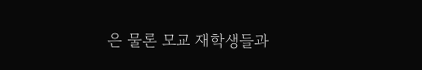은 물론 모교 재학생들과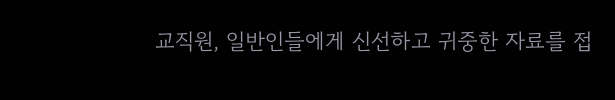교직원, 일반인들에게 신선하고 귀중한 자료를 접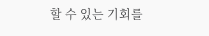할 수 있는 기회를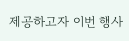제공하고자 이번 행사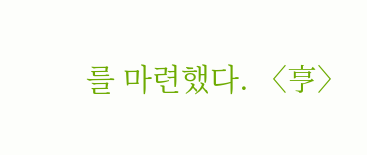를 마련했다. 〈亨〉